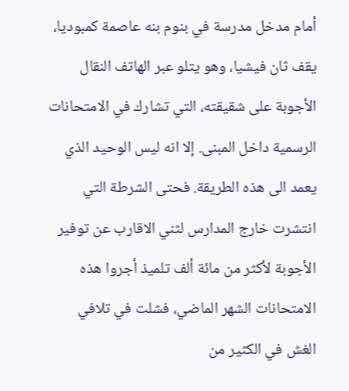أمام مدخل مدرسة في بنوم بنه عاصمة كمبوديا، يقف ثان فيشيا، وهو يتلو عبر الهاتف النقال الأجوبة على شقيقته، التي تشارك في الامتحانات الرسمية داخل المبنى. إلا انه ليس الوحيد الذي يعمد الى هذه الطريقة. فحتى الشرطة التي انتشرت خارج المدارس لثني الاقارب عن توفير الأجوبة لأكثر من مائة ألف تلميذ أجروا هذه الامتحانات الشهر الماضي، فشلت في تلافي الغش في الكثير من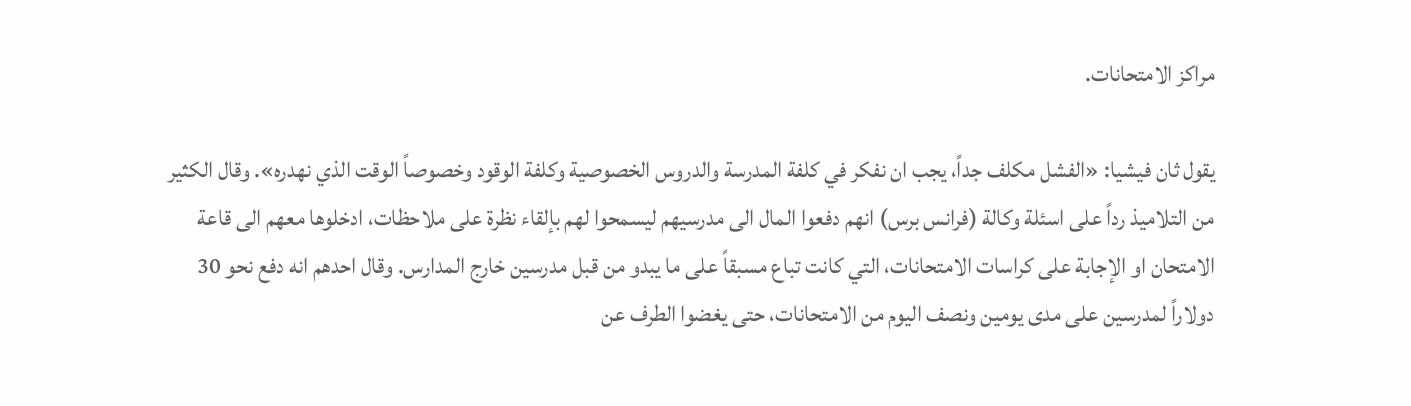مراكز الامتحانات.

يقول ثان فيشيا: «الفشل مكلف جداً، يجب ان نفكر في كلفة المدرسة والدروس الخصوصية وكلفة الوقود وخصوصاً الوقت الذي نهدره». وقال الكثير من التلاميذ رداً على اسئلة وكالة (فرانس برس) انهم دفعوا المال الى مدرسيهم ليسمحوا لهم بإلقاء نظرة على ملاحظات، ادخلوها معهم الى قاعة الامتحان او الإجابة على كراسات الامتحانات، التي كانت تباع مسبقاً على ما يبدو من قبل مدرسين خارج المدارس. وقال احدهم انه دفع نحو 30 دولاراً لمدرسين على مدى يومين ونصف اليوم من الامتحانات، حتى يغضوا الطرف عن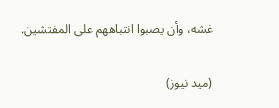غشه، وأن يصبوا انتباههم على المفتشين.

(ميد نيوز)